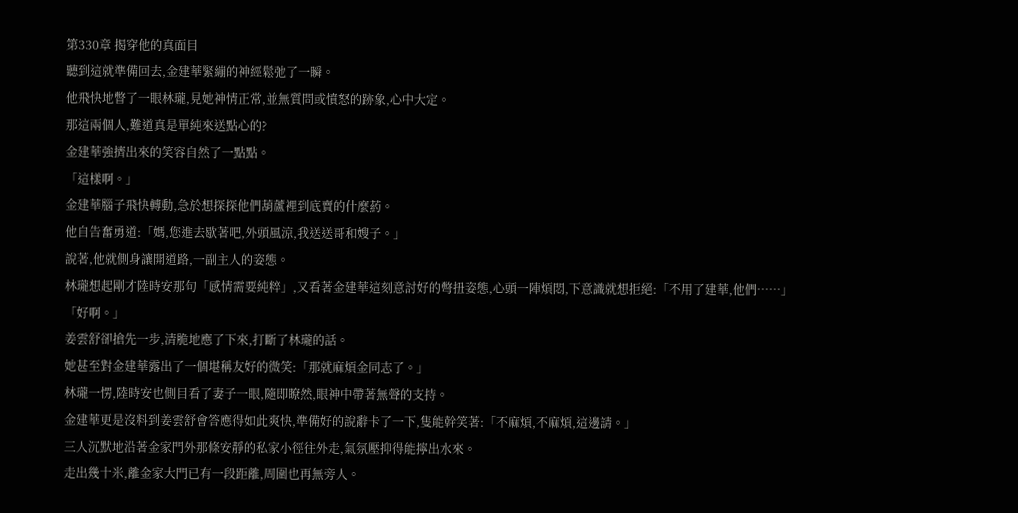第330章 揭穿他的真面目
聽到這就準備回去,金建華緊繃的神經鬆弛了一瞬。
他飛快地瞥了一眼林瓏,見她神情正常,並無質問或憤怒的跡象,心中大定。
那這兩個人,難道真是單純來送點心的?
金建華強擠出來的笑容自然了一點點。
「這樣啊。」
金建華腦子飛快轉動,急於想探探他們葫蘆裡到底賣的什麼葯。
他自告奮勇道:「媽,您進去歇著吧,外頭風涼,我送送哥和嫂子。」
說著,他就側身讓開道路,一副主人的姿態。
林瓏想起剛才陸時安那句「感情需要純粹」,又看著金建華這刻意討好的彆扭姿態,心頭一陣煩悶,下意識就想拒絕:「不用了建華,他們……」
「好啊。」
姜雲舒卻搶先一步,清脆地應了下來,打斷了林瓏的話。
她甚至對金建華露出了一個堪稱友好的微笑:「那就麻煩金同志了。」
林瓏一愣,陸時安也側目看了妻子一眼,隨即瞭然,眼神中帶著無聲的支持。
金建華更是沒料到姜雲舒會答應得如此爽快,準備好的說辭卡了一下,隻能幹笑著:「不麻煩,不麻煩,這邊請。」
三人沉默地沿著金家門外那條安靜的私家小徑往外走,氣氛壓抑得能擰出水來。
走出幾十米,離金家大門已有一段距離,周圍也再無旁人。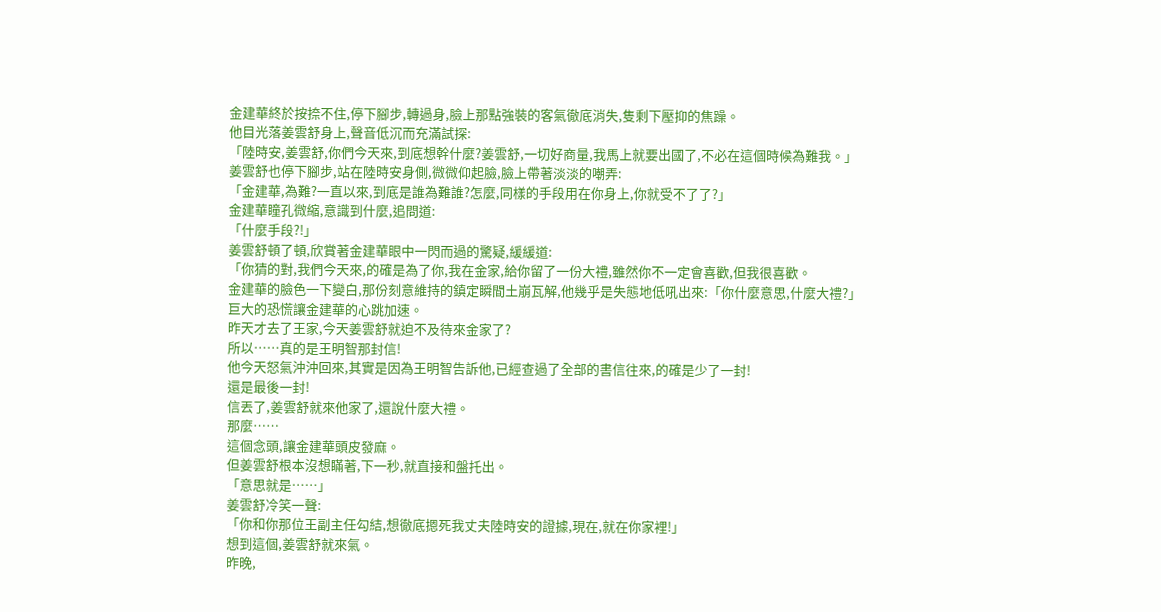金建華終於按捺不住,停下腳步,轉過身,臉上那點強裝的客氣徹底消失,隻剩下壓抑的焦躁。
他目光落姜雲舒身上,聲音低沉而充滿試探:
「陸時安,姜雲舒,你們今天來,到底想幹什麼?姜雲舒,一切好商量,我馬上就要出國了,不必在這個時候為難我。」
姜雲舒也停下腳步,站在陸時安身側,微微仰起臉,臉上帶著淡淡的嘲弄:
「金建華,為難?一直以來,到底是誰為難誰?怎麼,同樣的手段用在你身上,你就受不了了?」
金建華瞳孔微縮,意識到什麼,追問道:
「什麼手段?!」
姜雲舒頓了頓,欣賞著金建華眼中一閃而過的驚疑,緩緩道:
「你猜的對,我們今天來,的確是為了你,我在金家,給你留了一份大禮,雖然你不一定會喜歡,但我很喜歡。
金建華的臉色一下變白,那份刻意維持的鎮定瞬間土崩瓦解,他幾乎是失態地低吼出來:「你什麼意思,什麼大禮?」
巨大的恐慌讓金建華的心跳加速。
昨天才去了王家,今天姜雲舒就迫不及待來金家了?
所以……真的是王明智那封信!
他今天怒氣沖沖回來,其實是因為王明智告訴他,已經查過了全部的書信往來,的確是少了一封!
還是最後一封!
信丟了,姜雲舒就來他家了,還說什麼大禮。
那麼……
這個念頭,讓金建華頭皮發麻。
但姜雲舒根本沒想瞞著,下一秒,就直接和盤托出。
「意思就是……」
姜雲舒冷笑一聲:
「你和你那位王副主任勾結,想徹底摁死我丈夫陸時安的證據,現在,就在你家裡!」
想到這個,姜雲舒就來氣。
昨晚,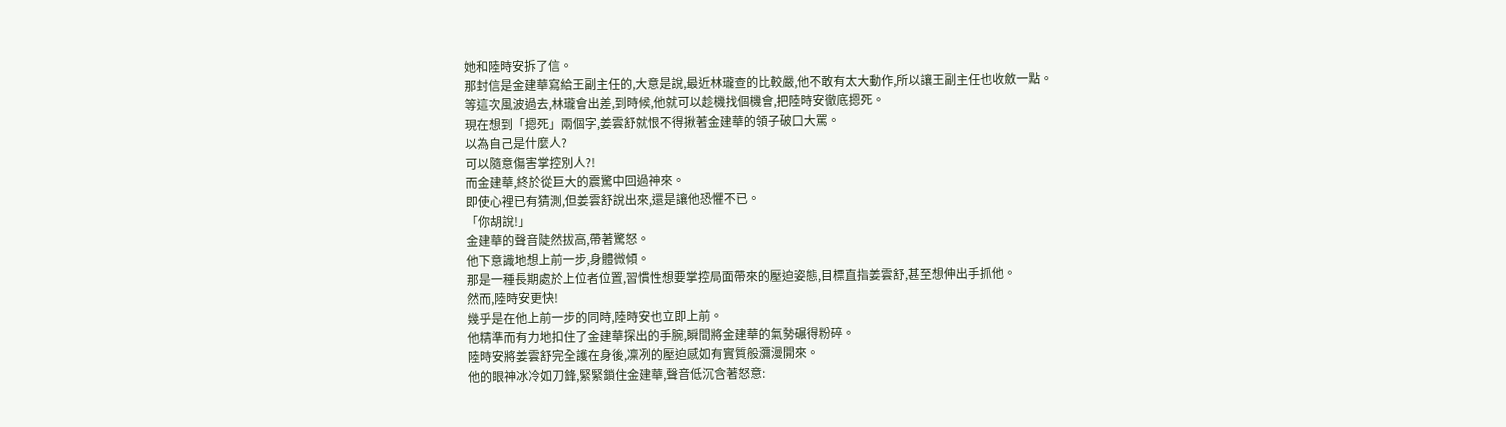她和陸時安拆了信。
那封信是金建華寫給王副主任的,大意是說,最近林瓏查的比較嚴,他不敢有太大動作,所以讓王副主任也收斂一點。
等這次風波過去,林瓏會出差,到時候,他就可以趁機找個機會,把陸時安徹底摁死。
現在想到「摁死」兩個字,姜雲舒就恨不得揪著金建華的領子破口大罵。
以為自己是什麼人?
可以隨意傷害掌控別人?!
而金建華,終於從巨大的震驚中回過神來。
即使心裡已有猜測,但姜雲舒說出來,還是讓他恐懼不已。
「你胡說!」
金建華的聲音陡然拔高,帶著驚怒。
他下意識地想上前一步,身體微傾。
那是一種長期處於上位者位置,習慣性想要掌控局面帶來的壓迫姿態,目標直指姜雲舒,甚至想伸出手抓他。
然而,陸時安更快!
幾乎是在他上前一步的同時,陸時安也立即上前。
他精準而有力地扣住了金建華探出的手腕,瞬間將金建華的氣勢碾得粉碎。
陸時安將姜雲舒完全護在身後,凜冽的壓迫感如有實質般瀰漫開來。
他的眼神冰冷如刀鋒,緊緊鎖住金建華,聲音低沉含著怒意: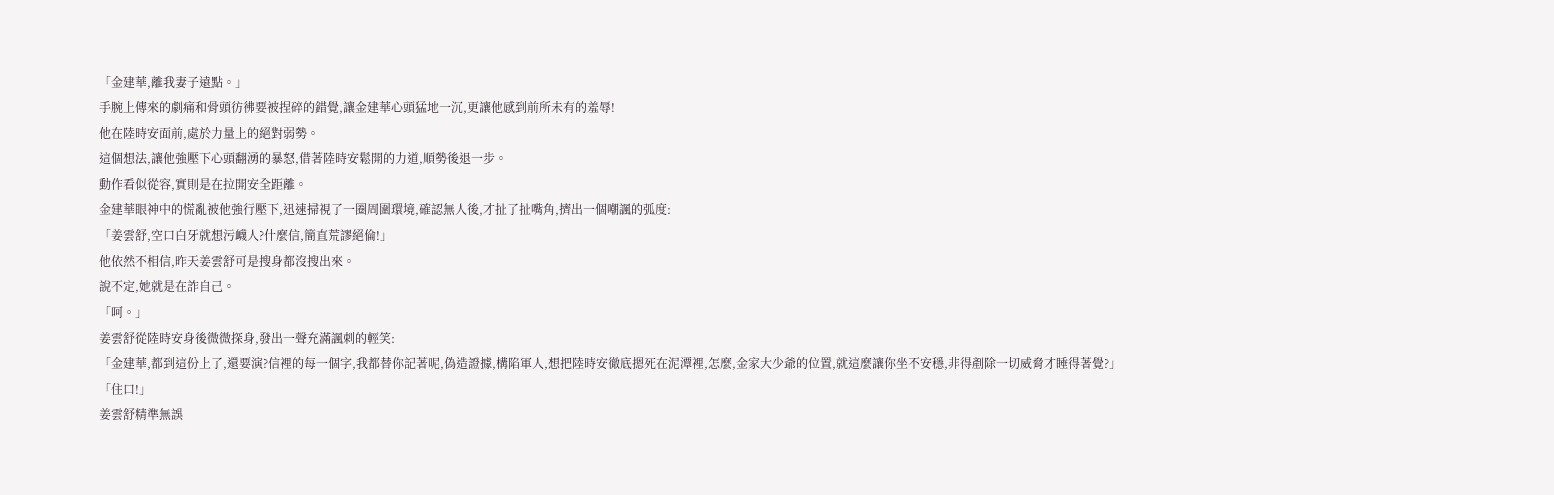「金建華,離我妻子遠點。」
手腕上傳來的劇痛和骨頭彷彿要被捏碎的錯覺,讓金建華心頭猛地一沉,更讓他感到前所未有的羞辱!
他在陸時安面前,處於力量上的絕對弱勢。
這個想法,讓他強壓下心頭翻湧的暴怒,借著陸時安鬆開的力道,順勢後退一步。
動作看似從容,實則是在拉開安全距離。
金建華眼神中的慌亂被他強行壓下,迅速掃視了一圈周圍環境,確認無人後,才扯了扯嘴角,擠出一個嘲諷的弧度:
「姜雲舒,空口白牙就想污衊人?什麼信,簡直荒謬絕倫!」
他依然不相信,昨天姜雲舒可是搜身都沒搜出來。
說不定,她就是在詐自己。
「呵。」
姜雲舒從陸時安身後微微探身,發出一聲充滿諷刺的輕笑:
「金建華,都到這份上了,還要演?信裡的每一個字,我都替你記著呢,偽造證據,構陷軍人,想把陸時安徹底摁死在泥潭裡,怎麼,金家大少爺的位置,就這麼讓你坐不安穩,非得剷除一切威脅才睡得著覺?」
「住口!」
姜雲舒精準無誤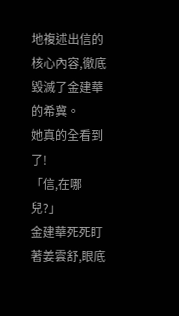地複述出信的核心內容,徹底毀滅了金建華的希冀。
她真的全看到了!
「信,在哪兒?」
金建華死死盯著姜雲舒,眼底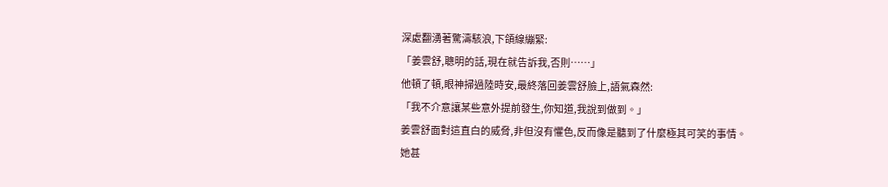深處翻湧著驚濤駭浪,下頜線繃緊:
「姜雲舒,聰明的話,現在就告訴我,否則……」
他頓了頓,眼神掃過陸時安,最終落回姜雲舒臉上,語氣森然:
「我不介意讓某些意外提前發生,你知道,我說到做到。」
姜雲舒面對這直白的威脅,非但沒有懼色,反而像是聽到了什麼極其可笑的事情。
她甚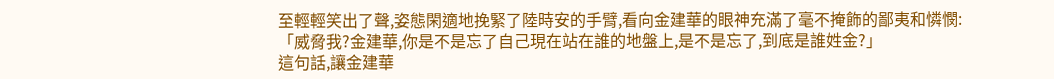至輕輕笑出了聲,姿態閑適地挽緊了陸時安的手臂,看向金建華的眼神充滿了毫不掩飾的鄙夷和憐憫:
「威脅我?金建華,你是不是忘了自己現在站在誰的地盤上,是不是忘了,到底是誰姓金?」
這句話,讓金建華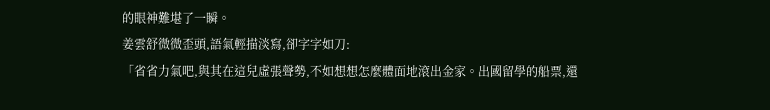的眼神難堪了一瞬。
姜雲舒微微歪頭,語氣輕描淡寫,卻字字如刀:
「省省力氣吧,與其在這兒虛張聲勢,不如想想怎麼體面地滾出金家。出國留學的船票,還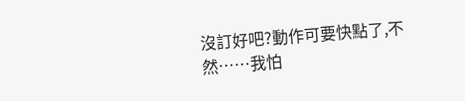沒訂好吧?動作可要快點了,不然……我怕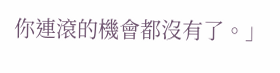你連滾的機會都沒有了。」